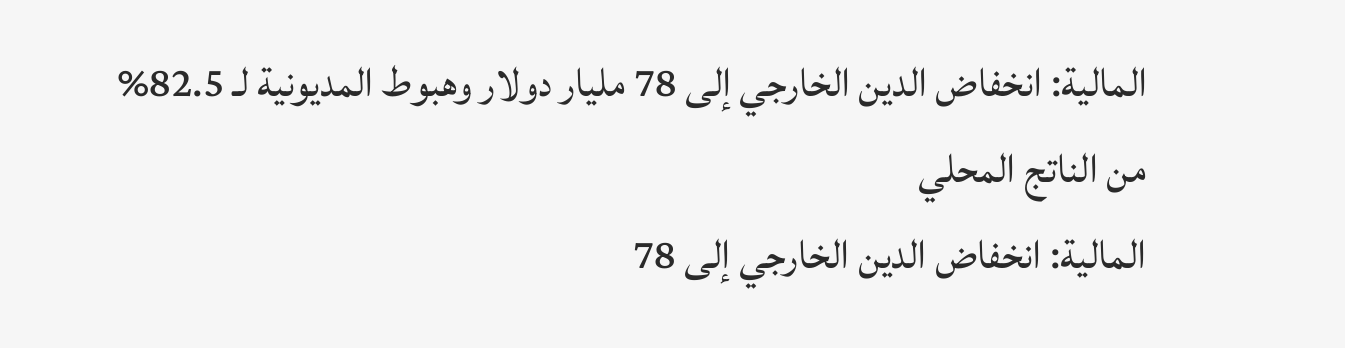المالية: انخفاض الدين الخارجي إلى 78 مليار دولار وهبوط المديونية لـ 82.5% من الناتج المحلي
المالية: انخفاض الدين الخارجي إلى 78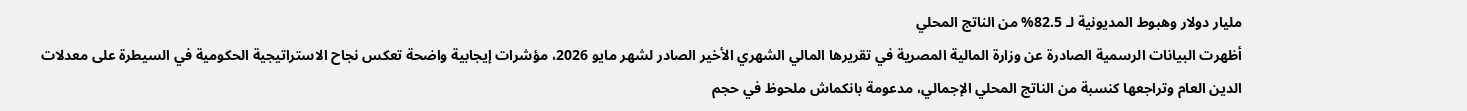مليار دولار وهبوط المديونية لـ 82.5% من الناتج المحلي
أظهرت البيانات الرسمية الصادرة عن وزارة المالية المصرية في تقريرها المالي الشهري الأخير الصادر لشهر مايو 2026، مؤشرات إيجابية واضحة تعكس نجاح الاستراتيجية الحكومية في السيطرة على معدلات الدين العام وتراجعها كنسبة من الناتج المحلي الإجمالي، مدعومة بانكماش ملحوظ في حجم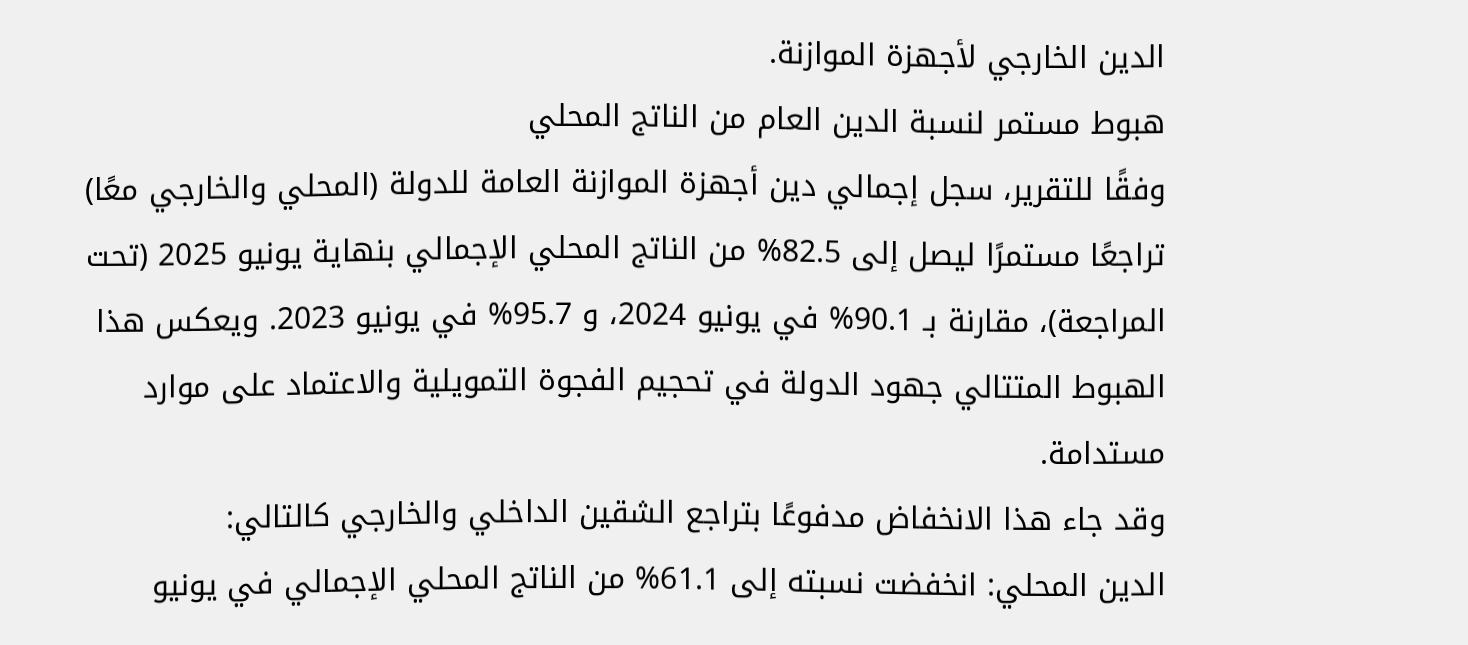الدين الخارجي لأجهزة الموازنة.
هبوط مستمر لنسبة الدين العام من الناتج المحلي
وفقًا للتقرير، سجل إجمالي دين أجهزة الموازنة العامة للدولة (المحلي والخارجي معًا) تراجعًا مستمرًا ليصل إلى 82.5% من الناتج المحلي الإجمالي بنهاية يونيو 2025 (تحت المراجعة)، مقارنة بـ 90.1% في يونيو 2024، و 95.7% في يونيو 2023. ويعكس هذا الهبوط المتتالي جهود الدولة في تحجيم الفجوة التمويلية والاعتماد على موارد مستدامة.
وقد جاء هذا الانخفاض مدفوعًا بتراجع الشقين الداخلي والخارجي كالتالي:
الدين المحلي: انخفضت نسبته إلى 61.1% من الناتج المحلي الإجمالي في يونيو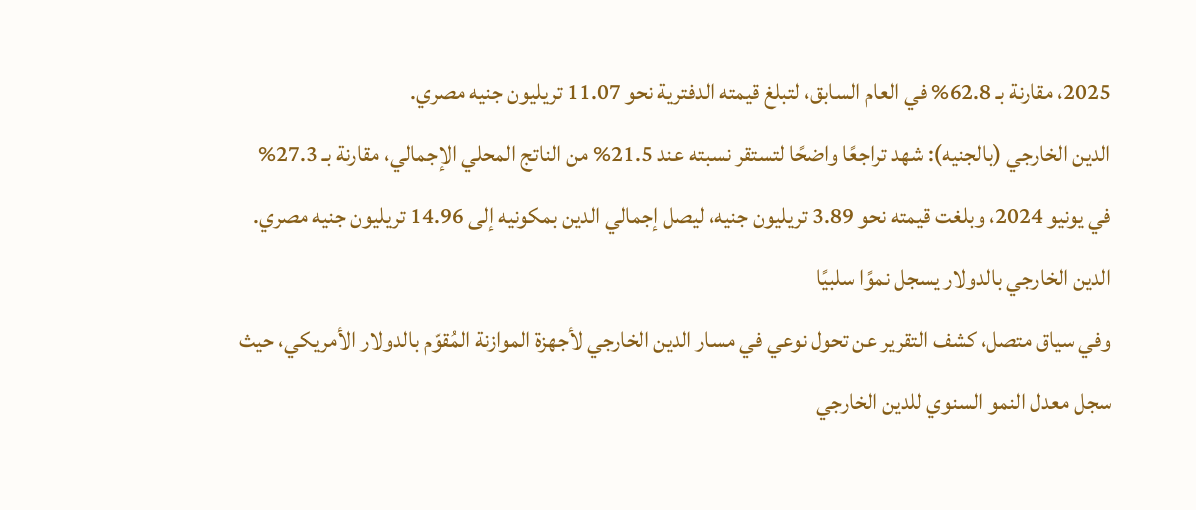2025، مقارنة بـ 62.8% في العام السابق، لتبلغ قيمته الدفترية نحو 11.07 تريليون جنيه مصري.
الدين الخارجي (بالجنيه): شهد تراجعًا واضحًا لتستقر نسبته عند 21.5% من الناتج المحلي الإجمالي، مقارنة بـ 27.3% في يونيو 2024، وبلغت قيمته نحو 3.89 تريليون جنيه، ليصل إجمالي الدين بمكونيه إلى 14.96 تريليون جنيه مصري.
الدين الخارجي بالدولار يسجل نموًا سلبيًا
وفي سياق متصل، كشف التقرير عن تحول نوعي في مسار الدين الخارجي لأجهزة الموازنة المُقوّم بالدولار الأمريكي، حيث سجل معدل النمو السنوي للدين الخارجي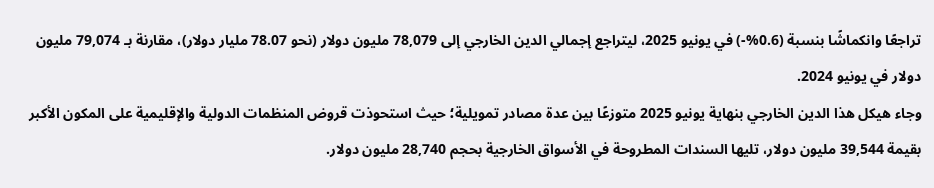تراجعًا وانكماشًا بنسبة (0.6%-) في يونيو 2025، ليتراجع إجمالي الدين الخارجي إلى 78,079 مليون دولار (نحو 78.07 مليار دولار)، مقارنة بـ 79,074 مليون دولار في يونيو 2024.
وجاء هيكل هذا الدين الخارجي بنهاية يونيو 2025 متوزعًا بين عدة مصادر تمويلية؛ حيث استحوذت قروض المنظمات الدولية والإقليمية على المكون الأكبر بقيمة 39,544 مليون دولار، تليها السندات المطروحة في الأسواق الخارجية بحجم 28,740 مليون دولار.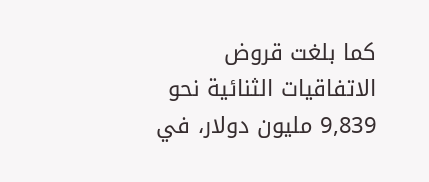كما بلغت قروض الاتفاقيات الثنائية نحو 9,839 مليون دولار، في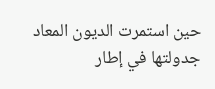حين استمرت الديون المعاد جدولتها في إطار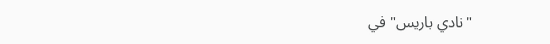"نادي باريس" في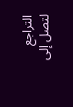التراجع لتصل إلى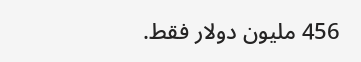456 مليون دولار فقط.